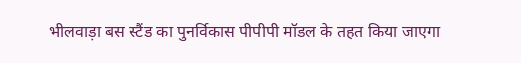भीलवाड़ा बस स्टैंड का पुनर्विकास पीपीपी मॉडल के तहत किया जाएगा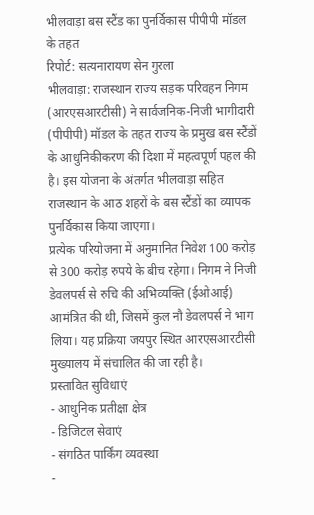भीलवाड़ा बस स्टैंड का पुनर्विकास पीपीपी मॉडल के तहत
रिपोर्ट: सत्यनारायण सेन गुरला
भीलवाड़ा: राजस्थान राज्य सड़क परिवहन निगम (आरएसआरटीसी) ने सार्वजनिक-निजी भागीदारी (पीपीपी) मॉडल के तहत राज्य के प्रमुख बस स्टैंडों के आधुनिकीकरण की दिशा में महत्वपूर्ण पहल की है। इस योजना के अंतर्गत भीलवाड़ा सहित राजस्थान के आठ शहरों के बस स्टैंडों का व्यापक पुनर्विकास किया जाएगा।
प्रत्येक परियोजना में अनुमानित निवेश 100 करोड़ से 300 करोड़ रुपये के बीच रहेगा। निगम ने निजी डेवलपर्स से रुचि की अभिव्यक्ति (ईओआई) आमंत्रित की थी, जिसमें कुल नौ डेवलपर्स ने भाग लिया। यह प्रक्रिया जयपुर स्थित आरएसआरटीसी मुख्यालय में संचालित की जा रही है।
प्रस्तावित सुविधाएं
- आधुनिक प्रतीक्षा क्षेत्र
- डिजिटल सेवाएं
- संगठित पार्किंग व्यवस्था
-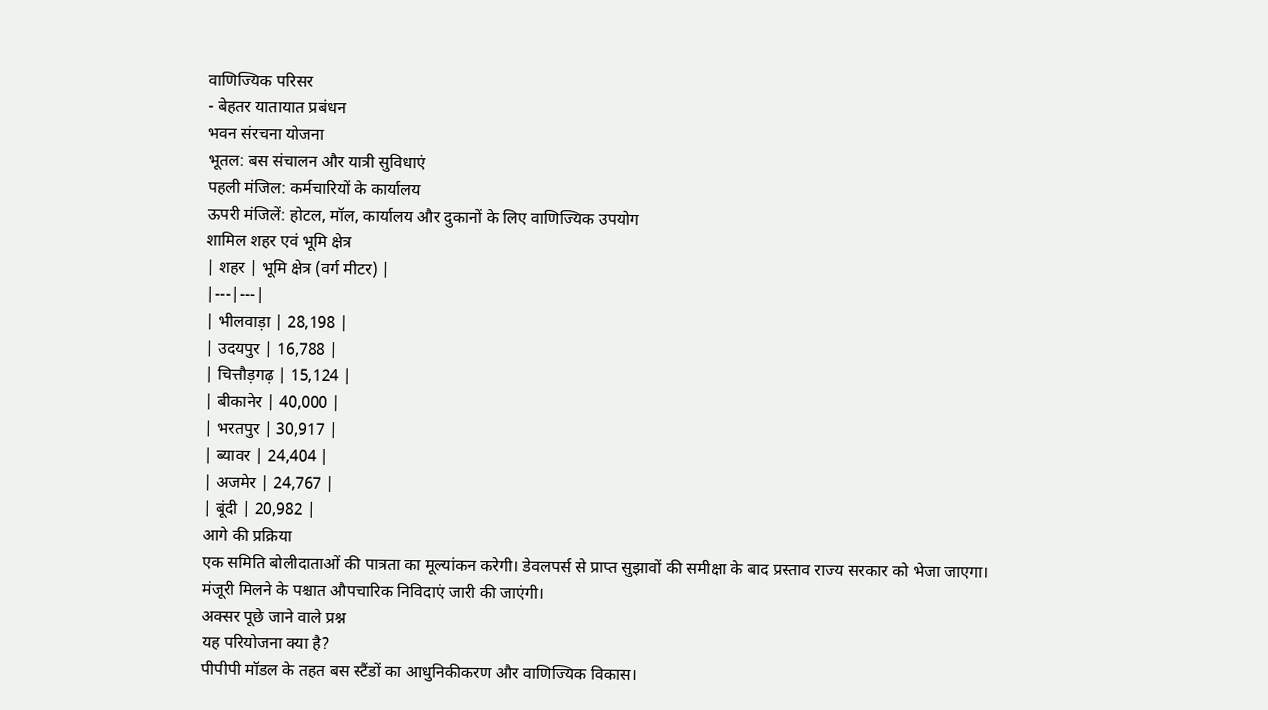वाणिज्यिक परिसर
- बेहतर यातायात प्रबंधन
भवन संरचना योजना
भूतल: बस संचालन और यात्री सुविधाएं
पहली मंजिल: कर्मचारियों के कार्यालय
ऊपरी मंजिलें: होटल, मॉल, कार्यालय और दुकानों के लिए वाणिज्यिक उपयोग
शामिल शहर एवं भूमि क्षेत्र
| शहर | भूमि क्षेत्र (वर्ग मीटर) |
|---|---|
| भीलवाड़ा | 28,198 |
| उदयपुर | 16,788 |
| चित्तौड़गढ़ | 15,124 |
| बीकानेर | 40,000 |
| भरतपुर | 30,917 |
| ब्यावर | 24,404 |
| अजमेर | 24,767 |
| बूंदी | 20,982 |
आगे की प्रक्रिया
एक समिति बोलीदाताओं की पात्रता का मूल्यांकन करेगी। डेवलपर्स से प्राप्त सुझावों की समीक्षा के बाद प्रस्ताव राज्य सरकार को भेजा जाएगा। मंजूरी मिलने के पश्चात औपचारिक निविदाएं जारी की जाएंगी।
अक्सर पूछे जाने वाले प्रश्न
यह परियोजना क्या है?
पीपीपी मॉडल के तहत बस स्टैंडों का आधुनिकीकरण और वाणिज्यिक विकास।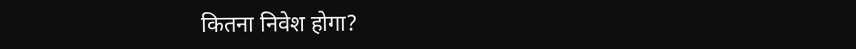कितना निवेश होगा?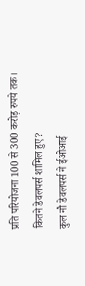प्रति परियोजना 100 से 300 करोड़ रुपये तक।
कितने डेवलपर्स शामिल हुए?
कुल नौ डेवलपर्स ने ईओआई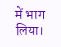में भाग लिया।